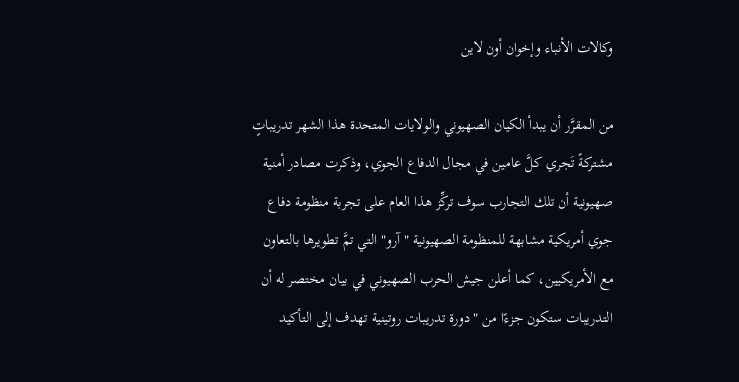وكالات الأنباء وإخوان أون لاين

من المقرَّر أن يبدأ الكيان الصهيوني والولايات المتحدة هذا الشهر تدريباتٍ مشتركةً تَجري كلَّ عامين في مجال الدفاع الجوي، وذكرت مصادر أمنية صهيونية أن تلك التجارب سوف تركِّز هذا العام على تجربة منظومة دفاع جوي أمريكية مشابهة للمنظومة الصهيونية "آرو" التي تمَّ تطويرها بالتعاون مع الأمريكيين، كما أعلن جيش الحرب الصهيوني في بيان مختصر له أن التدريبات ستكون جزءًا من "دورة تدريبات روتينية تهدف إلى التأكيد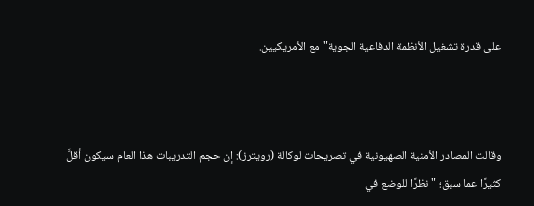على قدرة تشغيل الأنظمة الدفاعية الجوية" مع الأمريكيين.



وقالت المصادر الأمنية الصهيونية في تصريحات لوكالة (رويترز): إن حجم التدريبات هذا العام سيكون أقلَّ كثيرًا عما سبق؛ "نظرًا للوضع في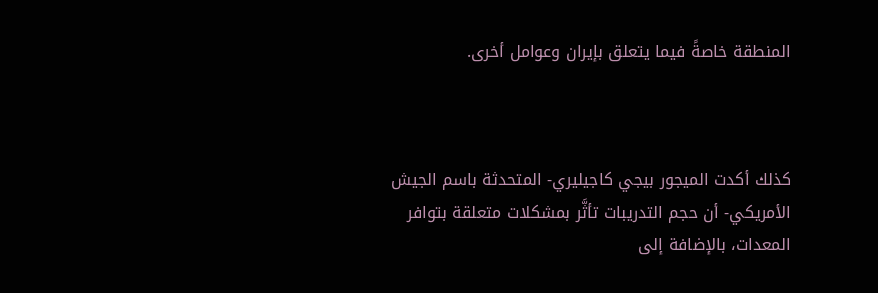المنطقة خاصةً فيما يتعلق بإيران وعوامل أخرى.



كذلك أكدت الميجور بيجي كاجيليري- المتحدثة باسم الجيش الأمريكي- أن حجم التدريبات تأثَّر بمشكلات متعلقة بتوافر المعدات، بالإضافة إلى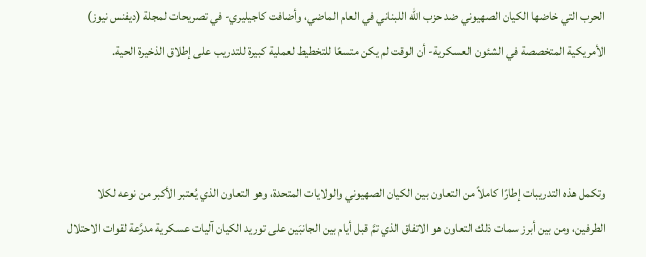الحرب التي خاضها الكيان الصهيوني ضد حزب الله اللبناني في العام الماضي، وأضافت كاجيليري- في تصريحات لمجلة (ديفنس نيوز) الأمريكية المتخصصة في الشئون العسكرية- أن الوقت لم يكن متسعًا للتخطيط لعملية كبيرة للتدريب على إطلاق الذخيرة الحية.



وتكمل هذه التدريبات إطارًا كاملاً من التعاون بين الكيان الصهيوني والولايات المتحدة، وهو التعاون الذي يُعتبر الأكبر من نوعه لكلا الطرفين، ومن بين أبرز سمات ذلك التعاون هو الاتفاق الذي تمَّ قبل أيام بين الجانبَين على توريد الكيان آليات عسكرية مدرَّعة لقوات الاحتلال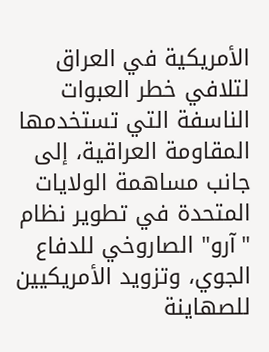الأمريكية في العراق لتلافي خطر العبوات الناسفة التي تستخدمها المقاومة العراقية، إلى جانب مساهمة الولايات المتحدة في تطوير نظام "آرو" الصاروخي للدفاع الجوي، وتزويد الأمريكيين للصهاينة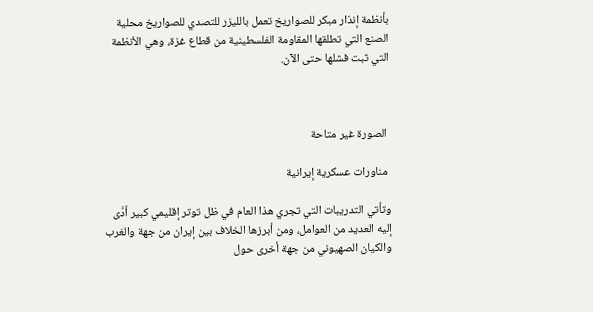بأنظمة إنذار مبكر للصواريخ تعمل بالليزر للتصدي للصواريخ محلية الصنع التي تطلقها المقاومة الفلسطينية من قطاع غزة، وهي الأنظمة التي ثبت فشلها حتى الآن.



 الصورة غير متاحة

 مناورات عسكرية إيرانية

وتأتي التدريبات التي تجري هذا العام في ظل توتر إقليمي كبير أدَّى إليه العديد من العوامل، ومن أبرزها الخلاف بين إيران من جهة والغرب والكيان الصهيوني من جهة أخرى حول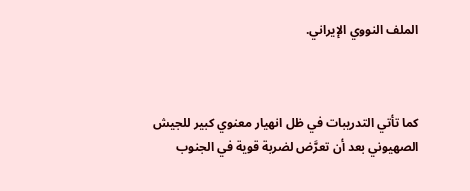الملف النووي الإيراني.



كما تأتي التدريبات في ظل انهيار معنوي كبير للجيش الصهيوني بعد أن تعرَّض لضربة قوية في الجنوب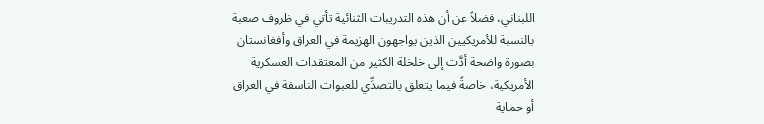اللبناني، فضلاً عن أن هذه التدريبات الثنائية تأتي في ظروف صعبة بالنسبة للأمريكيين الذين يواجهون الهزيمة في العراق وأفغانستان بصورة واضحة أدَّت إلى خلخلة الكثير من المعتقدات العسكرية الأمريكية، خاصةً فيما يتعلق بالتصدِّي للعبوات الناسفة في العراق أو حماية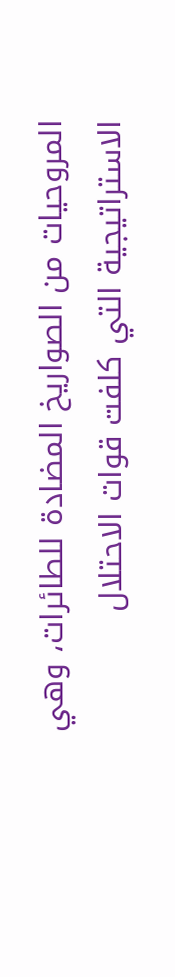المروحيات من الصواريخ المضادة للطائرات، وهي الاستراتيجية التي كلفت قوات الاحتلال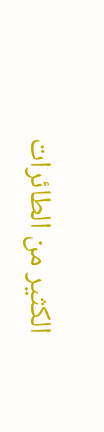الكثير من الطائرات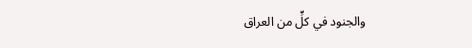والجنود في كلٍّ من العراق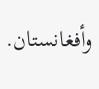وأفغانستان.